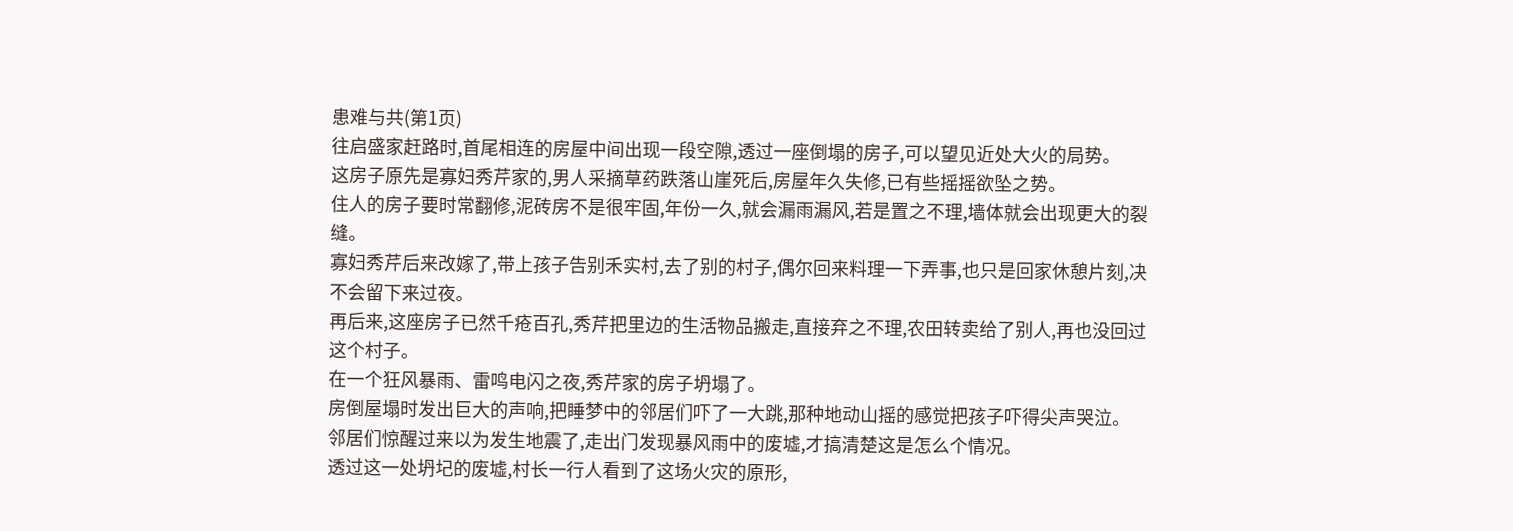患难与共(第1页)
往启盛家赶路时,首尾相连的房屋中间出现一段空隙,透过一座倒塌的房子,可以望见近处大火的局势。
这房子原先是寡妇秀芹家的,男人采摘草药跌落山崖死后,房屋年久失修,已有些摇摇欲坠之势。
住人的房子要时常翻修,泥砖房不是很牢固,年份一久,就会漏雨漏风,若是置之不理,墙体就会出现更大的裂缝。
寡妇秀芹后来改嫁了,带上孩子告别禾实村,去了别的村子,偶尔回来料理一下弄事,也只是回家休憩片刻,决不会留下来过夜。
再后来,这座房子已然千疮百孔,秀芹把里边的生活物品搬走,直接弃之不理,农田转卖给了别人,再也没回过这个村子。
在一个狂风暴雨、雷鸣电闪之夜,秀芹家的房子坍塌了。
房倒屋塌时发出巨大的声响,把睡梦中的邻居们吓了一大跳,那种地动山摇的感觉把孩子吓得尖声哭泣。
邻居们惊醒过来以为发生地震了,走出门发现暴风雨中的废墟,才搞清楚这是怎么个情况。
透过这一处坍圮的废墟,村长一行人看到了这场火灾的原形,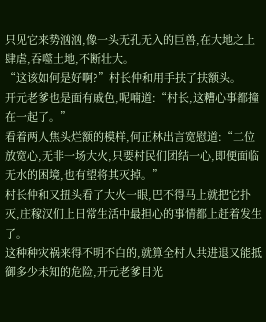只见它来势汹汹,像一头无孔无入的巨兽,在大地之上肆虐,吞噬土地,不断壮大。
“这该如何是好啊?”村长仲和用手扶了扶额头。
开元老爹也是面有戚色,呢喃道:“村长,这糟心事都撞在一起了。”
看着两人焦头烂额的模样,何正林出言宽慰道:“二位放宽心,无非一场大火,只要村民们团结一心,即便面临无水的困境,也有望将其灭掉。”
村长仲和又扭头看了大火一眼,巴不得马上就把它扑灭,庄稼汉们上日常生活中最担心的事情都上赶着发生了。
这种种灾祸来得不明不白的,就算全村人共进退又能抵御多少未知的危险,开元老爹目光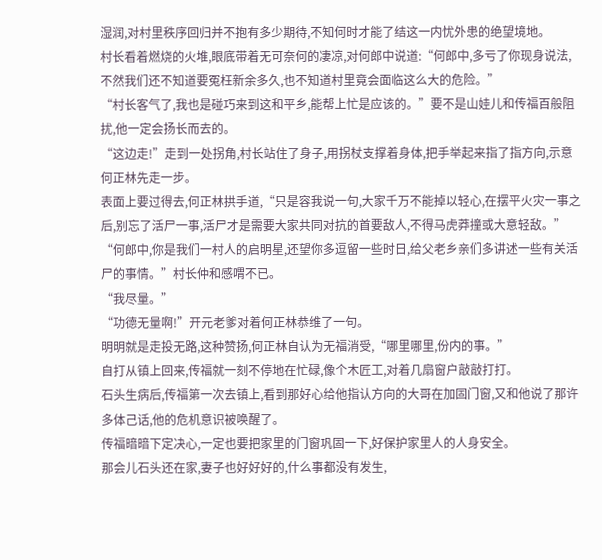湿润,对村里秩序回归并不抱有多少期待,不知何时才能了结这一内忧外患的绝望境地。
村长看着燃烧的火堆,眼底带着无可奈何的凄凉,对何郎中说道:“何郎中,多亏了你现身说法,不然我们还不知道要冤枉新余多久,也不知道村里竟会面临这么大的危险。”
“村长客气了,我也是碰巧来到这和平乡,能帮上忙是应该的。”要不是山娃儿和传福百般阻扰,他一定会扬长而去的。
“这边走!”走到一处拐角,村长站住了身子,用拐杖支撑着身体,把手举起来指了指方向,示意何正林先走一步。
表面上要过得去,何正林拱手道,“只是容我说一句,大家千万不能掉以轻心,在摆平火灾一事之后,别忘了活尸一事,活尸才是需要大家共同对抗的首要敌人,不得马虎莽撞或大意轻敌。”
“何郎中,你是我们一村人的启明星,还望你多逗留一些时日,给父老乡亲们多讲述一些有关活尸的事情。”村长仲和感喟不已。
“我尽量。”
“功德无量啊!”开元老爹对着何正林恭维了一句。
明明就是走投无路,这种赞扬,何正林自认为无福消受,“哪里哪里,份内的事。”
自打从镇上回来,传福就一刻不停地在忙碌,像个木匠工,对着几扇窗户敲敲打打。
石头生病后,传福第一次去镇上,看到那好心给他指认方向的大哥在加固门窗,又和他说了那许多体己话,他的危机意识被唤醒了。
传福暗暗下定决心,一定也要把家里的门窗巩固一下,好保护家里人的人身安全。
那会儿石头还在家,妻子也好好好的,什么事都没有发生,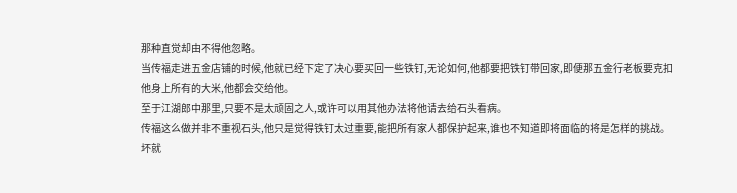那种直觉却由不得他忽略。
当传福走进五金店铺的时候,他就已经下定了决心要买回一些铁钉,无论如何,他都要把铁钉带回家,即便那五金行老板要克扣他身上所有的大米,他都会交给他。
至于江湖郎中那里,只要不是太顽固之人,或许可以用其他办法将他请去给石头看病。
传福这么做并非不重视石头,他只是觉得铁钉太过重要,能把所有家人都保护起来,谁也不知道即将面临的将是怎样的挑战。
坏就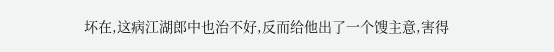坏在,这病江湖郎中也治不好,反而给他出了一个馊主意,害得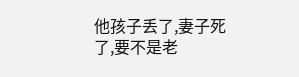他孩子丢了,妻子死了,要不是老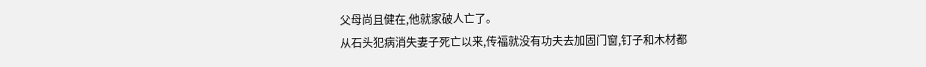父母尚且健在,他就家破人亡了。
从石头犯病消失妻子死亡以来,传福就没有功夫去加固门窗,钉子和木材都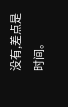没有,差点是时间。